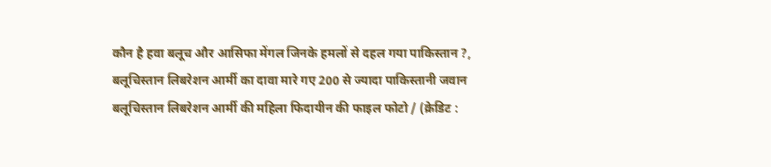कौन है हवा बलूच और आसिफा मेंगल जिनके हमलों से दहल गया पाकिस्तान ?, बलूचिस्तान लिबरेशन आर्मी का दावा मारे गए 200 से ज्यादा पाकिस्तानी जवान
बलूचिस्तान लिबरेशन आर्मी की महिला फिदायीन की फाइल फोटो / (क्रेडिट :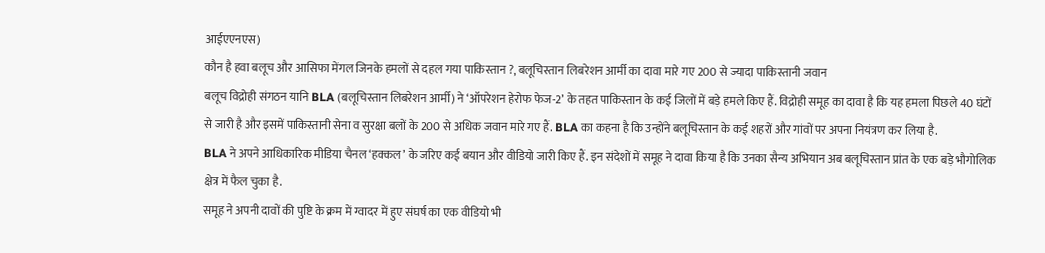आईएएनएस)
कौन है हवा बलूच और आसिफा मेंगल जिनके हमलों से दहल गया पाकिस्तान ?, बलूचिस्तान लिबरेशन आर्मी का दावा मारे गए 200 से ज्यादा पाकिस्तानी जवान
बलूच विद्रोही संगठन यानि BLA (बलूचिस्तान लिबरेशन आर्मी) ने ‘ऑपरेशन हेरोफ फेज-2’ के तहत पाकिस्तान के कई जिलों में बड़े हमले किए हैं. विद्रोही समूह का दावा है कि यह हमला पिछले 40 घंटों से जारी है और इसमें पाकिस्तानी सेना व सुरक्षा बलों के 200 से अधिक जवान मारे गए हैं. BLA का कहना है कि उन्होंने बलूचिस्तान के कई शहरों और गांवों पर अपना नियंत्रण कर लिया है.
BLA ने अपने आधिकारिक मीडिया चैनल ‘हक्कल’ के जरिए कई बयान और वीडियो जारी किए हैं. इन संदेशों में समूह ने दावा किया है कि उनका सैन्य अभियान अब बलूचिस्तान प्रांत के एक बड़े भौगोलिक क्षेत्र में फैल चुका है.
समूह ने अपनी दावों की पुष्टि के क्रम में ग्वादर में हुए संघर्ष का एक वीडियो भी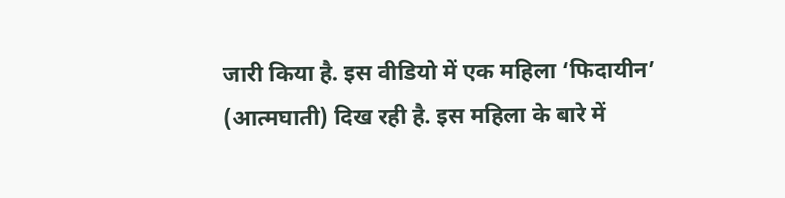जारी किया है. इस वीडियो में एक महिला ‘फिदायीन’ (आत्मघाती) दिख रही है. इस महिला के बारे में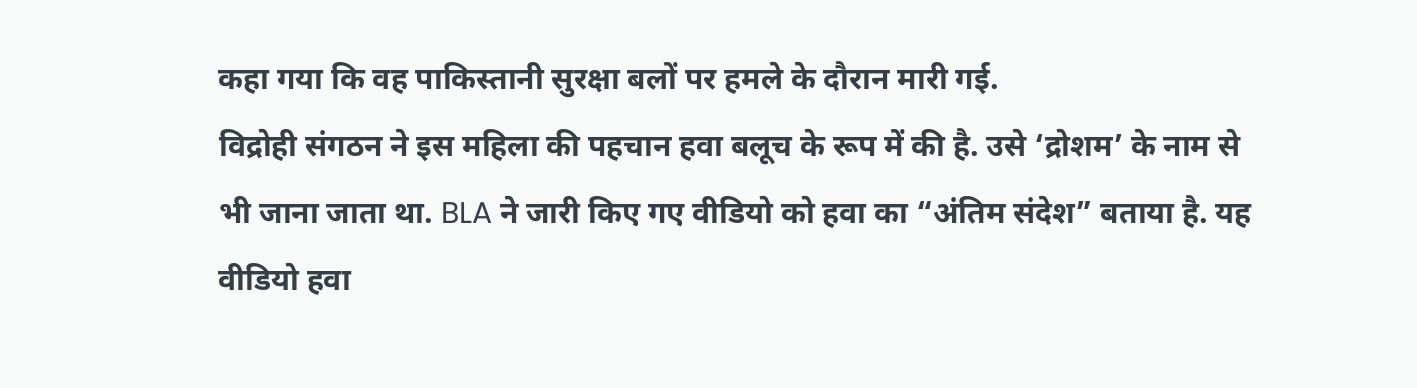कहा गया कि वह पाकिस्तानी सुरक्षा बलों पर हमले के दौरान मारी गई.
विद्रोही संगठन ने इस महिला की पहचान हवा बलूच के रूप में की है. उसे ‘द्रोशम’ के नाम से भी जाना जाता था. BLA ने जारी किए गए वीडियो को हवा का “अंतिम संदेश” बताया है. यह वीडियो हवा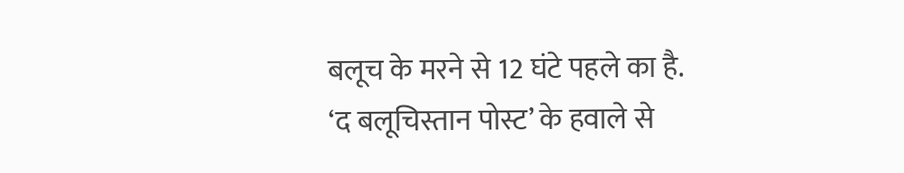बलूच के मरने से 12 घंटे पहले का है.
‘द बलूचिस्तान पोस्ट’ के हवाले से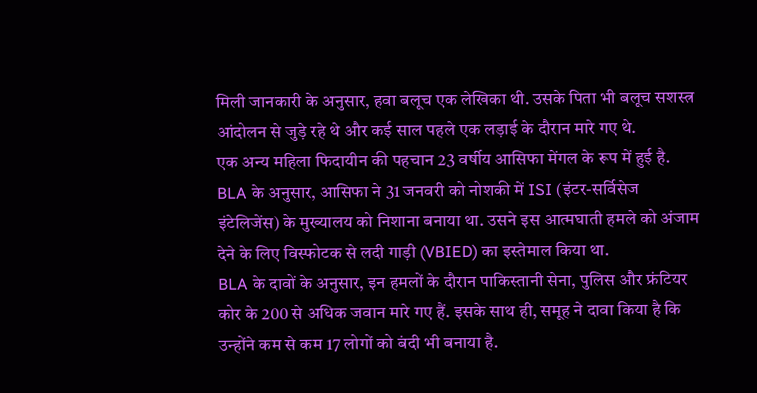मिली जानकारी के अनुसार, हवा बलूच एक लेखिका थी. उसके पिता भी बलूच सशस्त्र आंदोलन से जुड़े रहे थे और कई साल पहले एक लड़ाई के दौरान मारे गए थे.
एक अन्य महिला फिदायीन की पहचान 23 वर्षीय आसिफा मेंगल के रूप में हुई है. BLA के अनुसार, आसिफा ने 31 जनवरी को नोशकी में ISI (इंटर-सर्विसेज इंटेलिजेंस) के मुख्यालय को निशाना बनाया था. उसने इस आत्मघाती हमले को अंजाम देने के लिए विस्फोटक से लदी गाड़ी (VBIED) का इस्तेमाल किया था.
BLA के दावों के अनुसार, इन हमलों के दौरान पाकिस्तानी सेना, पुलिस और फ्रंटियर कोर के 200 से अधिक जवान मारे गए हैं. इसके साथ ही, समूह ने दावा किया है कि उन्होंने कम से कम 17 लोगों को बंदी भी बनाया है.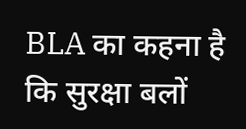BLA का कहना है कि सुरक्षा बलों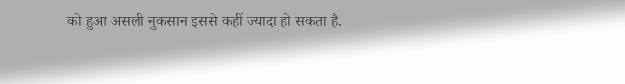को हुआ असली नुकसान इससे कहीं ज्यादा हो सकता है.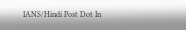IANS/Hindi Post Dot In